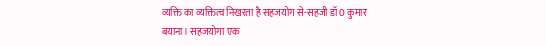व्यक्ति का व्यक्तित्व निखरता है सहजयोग से-सहजी डॉ0 कुमार
बयाना। सहजयोगा एक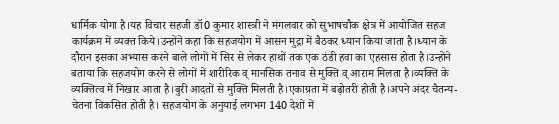धार्मिक योगा है।यह विचार सहजी डॉ0 कुमार शास्त्री ने मंगलवार को सुभाषचौक क्षेत्र में आयोजित सहज कार्यक्रम में व्यक्त किये।उन्होंने कहा कि सहजयोग में आसन मुद्रा में बैठकर ध्यान किया जाता है।ध्यान के दौरान इसका अभ्यास करने बाले लोगों में सिर से लेकर हाथों तक एक ठंडी हवा का एहसास होता है।उन्होंने बताया कि सहजयोग करने से लोगों में शारीरिक व् मानसिक तनाव से मुक्ति व् आराम मिलता है।व्यक्ति के व्यक्तित्व में निखार आता है।बुरी आदतों से मुक्ति मिलती है।एकाग्रता में बढ़ोतरी होती है।अपने अंदर चैतन्य-चेतना विकसित होती है। सहजयोग के अनुयाई लगभग 140 देशों में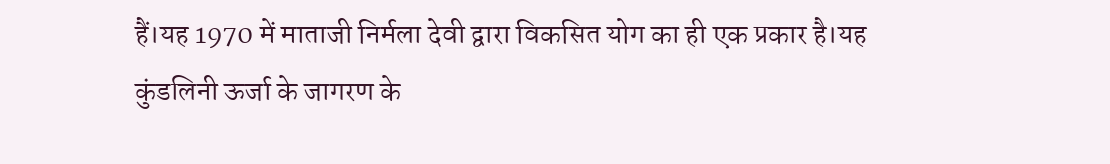हैं।यह 1970 में माताजी निर्मला देवी द्वारा विकसित योग का ही एक प्रकार है।यह कुंडलिनी ऊर्जा के जागरण के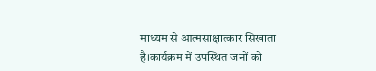माध्यम से आत्मसाक्षात्कार सिखाता है।कार्यक्रम में उपस्थित जनों को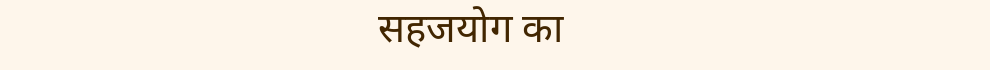सहजयोग का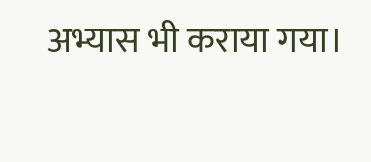अभ्यास भी कराया गया।